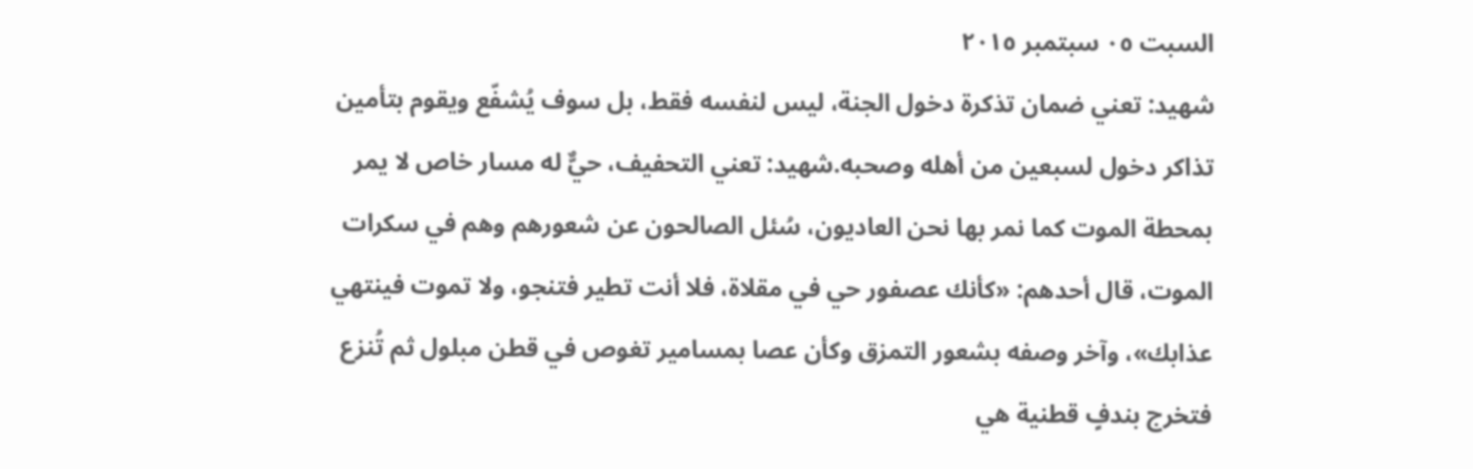السبت ٠٥ سبتمبر ٢٠١٥
شهيد: تعني ضمان تذكرة دخول الجنة، ليس لنفسه فقط، بل سوف يُشفّع ويقوم بتأمين تذاكر دخول لسبعين من أهله وصحبه.شهيد: تعني التحفيف، حيٌّ له مسار خاص لا يمر بمحطة الموت كما نمر بها نحن العاديون، سُئل الصالحون عن شعورهم وهم في سكرات الموت، قال أحدهم: «كأنك عصفور حي في مقلاة، فلا أنت تطير فتنجو، ولا تموت فينتهي عذابك»، وآخر وصفه بشعور التمزق وكأن عصا بمسامير تغوص في قطن مبلول ثم تُنزع فتخرج بندفٍ قطنية هي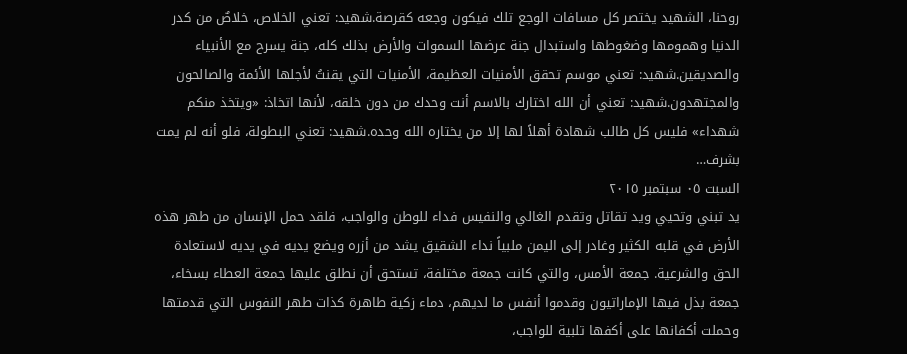روحنا، الشهيد يختصر كل مسافات الوجع تلك فيكون وجعه كقرصة.شهيد: تعني الخلاص، خلاصٌ من كدر الدنيا وهمومها وضغوطها واستبدال جنة عرضها السموات والأرض بذلك كله، جنة يسرح مع الأنبياء والصديقين.شهيد: تعني موسم تحقق الأمنيات العظيمة، الأمنيات التي يقنتُ لأجلها الأئمة والصالحون والمجتهدون.شهيد: تعني أن الله اختارك بالاسم أنت وحدك من دون خلقه، لأنها اتخاذ: «ويتخذ منكم شهداء» فليس كل طالب شهادة أهلاً لها إلا من يختاره الله وحده.شهيد: تعني البطولة، فلو أنه لم يمت بشرف…
السبت ٠٥ سبتمبر ٢٠١٥
يد تبني وتحيي ويد تقاتل وتقدم الغالي والنفيس فداء للوطن والواجب، فلقد حمل الإنسان من طهر هذه الأرض في قلبه الكثير وغادر إلى اليمن ملبياً نداء الشقيق يشد من أزره ويضع يديه في يديه لاستعادة الحق والشرعية. جمعة الأمس، والتي كانت جمعة مختلفة، تستحق أن نطلق عليها جمعة العطاء بسخاء، جمعة بذل فيها الإماراتيون وقدموا أنفس ما لديهم، دماء زكية طاهرة كذات طهر النفوس التي قدمتها وحملت أكفانها على أكفها تلبية للواجب،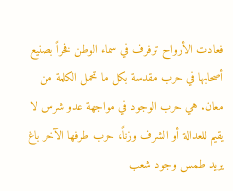فعادت الأرواح ترفرف في سماء الوطن فخراً بصنيع أصحابها في حرب مقدسة بكل ما تحمل الكلمة من معان. هي حرب الوجود في مواجهة عدو شرس لا يقيم للعدالة أو الشرف وزناً، حرب طرفها الآخر باغ يريد طمس وجود شعب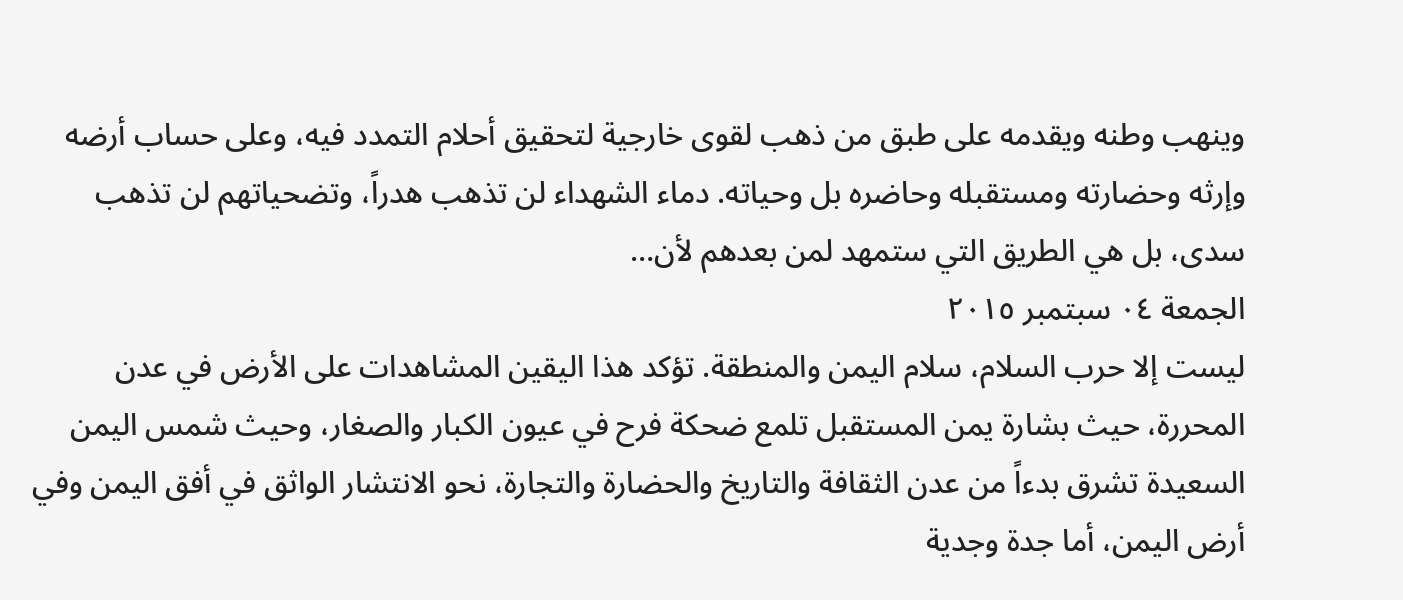وينهب وطنه ويقدمه على طبق من ذهب لقوى خارجية لتحقيق أحلام التمدد فيه، وعلى حساب أرضه وإرثه وحضارته ومستقبله وحاضره بل وحياته. دماء الشهداء لن تذهب هدراً، وتضحياتهم لن تذهب سدى، بل هي الطريق التي ستمهد لمن بعدهم لأن…
الجمعة ٠٤ سبتمبر ٢٠١٥
ليست إلا حرب السلام، سلام اليمن والمنطقة. تؤكد هذا اليقين المشاهدات على الأرض في عدن المحررة، حيث بشارة يمن المستقبل تلمع ضحكة فرح في عيون الكبار والصغار، وحيث شمس اليمن السعيدة تشرق بدءاً من عدن الثقافة والتاريخ والحضارة والتجارة، نحو الانتشار الواثق في أفق اليمن وفي أرض اليمن، أما جدة وجدية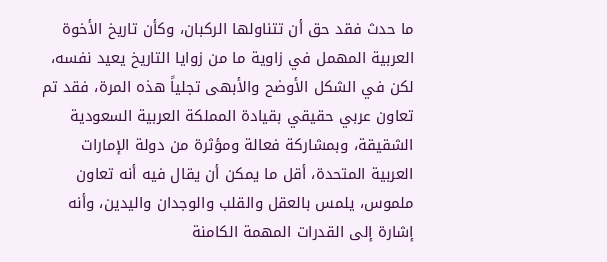ما حدث فقد حق أن تتناولها الركبان، وكأن تاريخ الأخوة العربية المهمل في زاوية ما من زوايا التاريخ يعيد نفسه، لكن في الشكل الأوضح والأبهى تجلياً هذه المرة، فقد تم تعاون عربي حقيقي بقيادة المملكة العربية السعودية الشقيقة، وبمشاركة فعالة ومؤثرة من دولة الإمارات العربية المتحدة، أقل ما يمكن أن يقال فيه أنه تعاون ملموس، يلمس بالعقل والقلب والوجدان واليدين، وأنه إشارة إلى القدرات المهمة الكامنة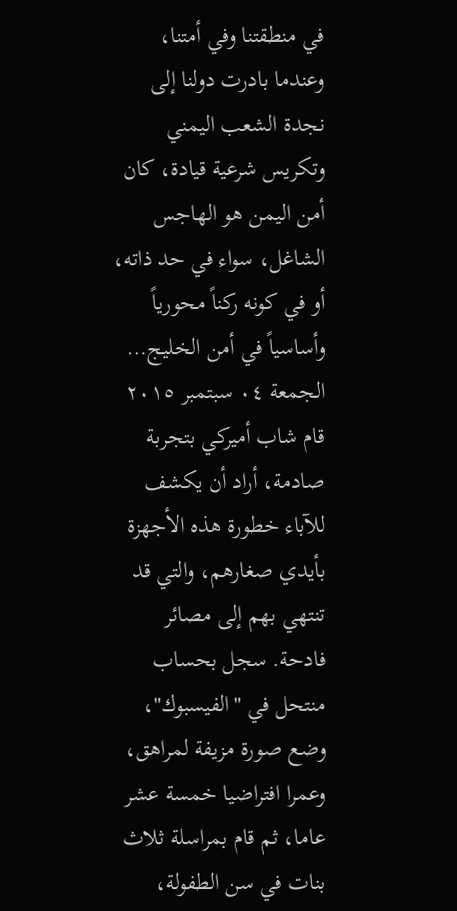في منطقتنا وفي أمتنا، وعندما بادرت دولنا إلى نجدة الشعب اليمني وتكريس شرعية قيادة، كان أمن اليمن هو الهاجس الشاغل، سواء في حد ذاته، أو في كونه ركناً محورياً وأساسياً في أمن الخليج…
الجمعة ٠٤ سبتمبر ٢٠١٥
قام شاب أميركي بتجربة صادمة، أراد أن يكشف للآباء خطورة هذه الأجهزة بأيدي صغارهم، والتي قد تنتهي بهم إلى مصائر فادحة. سجل بحساب منتحل في "الفيسبوك"، وضع صورة مزيفة لمراهق، وعمرا افتراضيا خمسة عشر عاما، ثم قام بمراسلة ثلاث بنات في سن الطفولة،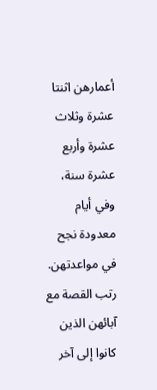أعمارهن اثنتا عشرة وثلاث عشرة وأربع عشرة سنة، وفي أيام معدودة نجح في مواعدتهن. رتب القصة مع آبائهن الذين كانوا إلى آخر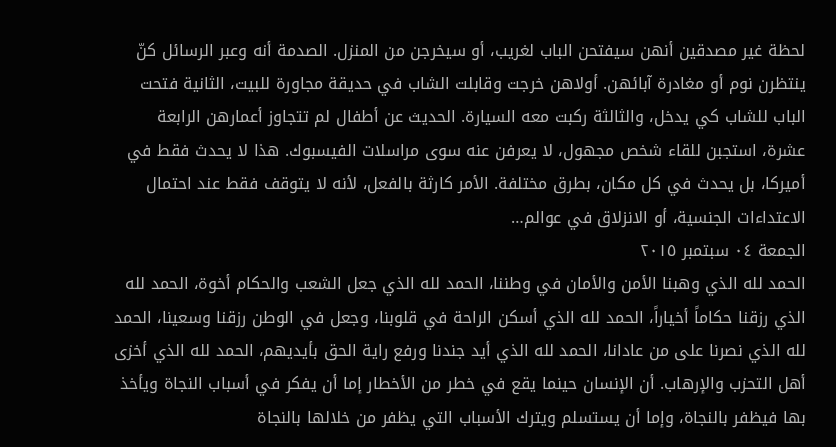لحظة غير مصدقين أنهن سيفتحن الباب لغريب، أو سيخرجن من المنزل. الصدمة أنه وعبر الرسائل كنّ ينتظرن نوم أو مغادرة آبائهن. أولاهن خرجت وقابلت الشاب في حديقة مجاورة للبيت، الثانية فتحت الباب للشاب كي يدخل، والثالثة ركبت معه السيارة. الحديث عن أطفال لم تتجاوز أعمارهن الرابعة عشرة، استجبن للقاء شخص مجهول، لا يعرفن عنه سوى مراسلات الفيسبوك. هذا لا يحدث فقط في أميركا، بل يحدث في كل مكان، بطرق مختلفة. الأمر كارثة بالفعل، لأنه لا يتوقف فقط عند احتمال الاعتداءات الجنسية، أو الانزلاق في عوالم…
الجمعة ٠٤ سبتمبر ٢٠١٥
الحمد لله الذي وهبنا الأمن والأمان في وطننا، الحمد لله الذي جعل الشعب والحكام أخوة، الحمد لله الذي رزقنا حكاماً أخياراً، الحمد لله الذي أسكن الراحة في قلوبنا، وجعل في الوطن رزقنا وسعينا، الحمد لله الذي نصرنا على من عادانا، الحمد لله الذي أيد جندنا ورفع راية الحق بأيديهم، الحمد لله الذي أخزى أهل التحزب والإرهاب. أن الإنسان حينما يقع في خطر من الأخطار إما أن يفكر في أسباب النجاة ويأخذ بها فيظفر بالنجاة، وإما أن يستسلم ويترك الأسباب التي يظفر من خلالها بالنجاة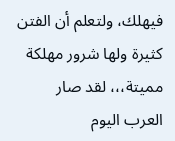فيهلك، ولتعلم أن الفتن كثيرة ولها شرور مهلكة مميتة،،، لقد صار العرب اليوم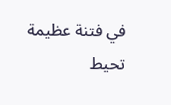في فتنة عظيمة تحيط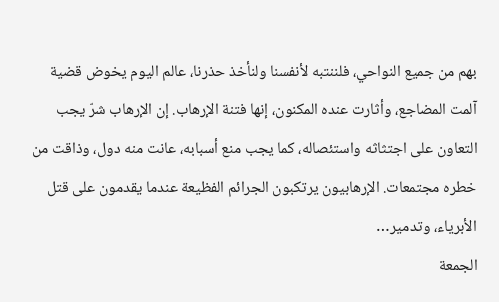بهم من جميع النواحي، فلننتبه لأنفسنا ولنأخذ حذرنا، عالم اليوم يخوض قضية آلمت المضاجع، وأثارت عنده المكنون، إنها فتنة الإرهاب. إن الإرهاب شرّ يجب التعاون على اجتثاثه واستئصاله، كما يجب منع أسبابه، عانت منه دول، وذاقت من خطره مجتمعات. الإرهابيون يرتكبون الجرائم الفظيعة عندما يقدمون على قتل الأبرياء، وتدمير…
الجمعة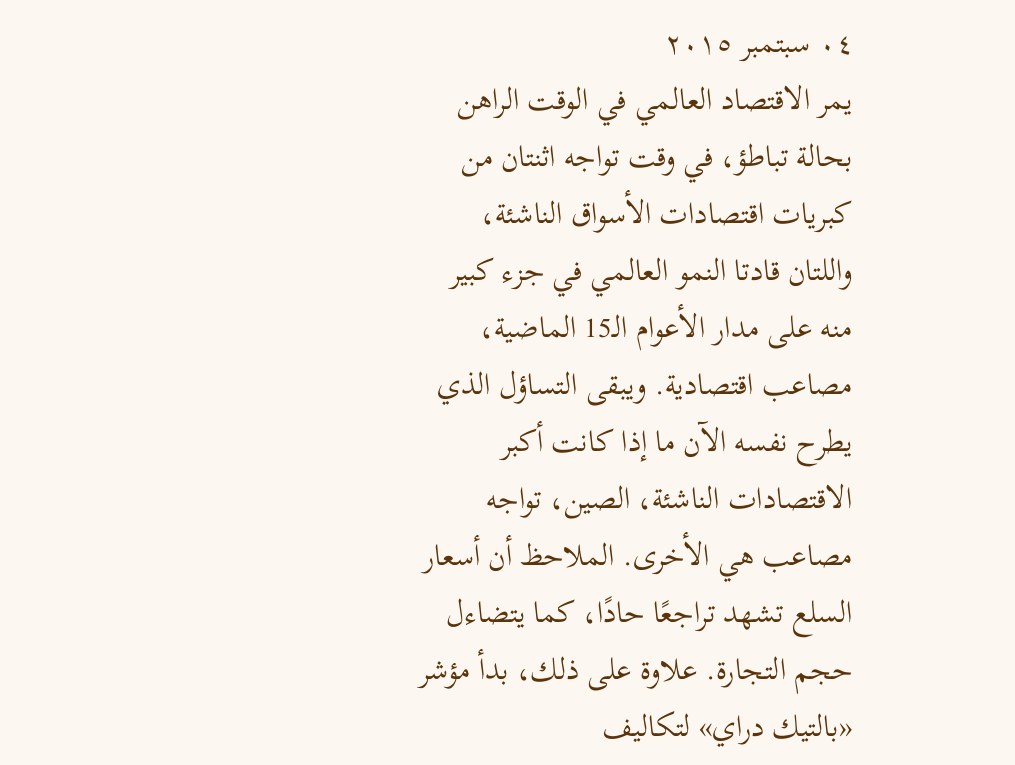٠٤ سبتمبر ٢٠١٥
يمر الاقتصاد العالمي في الوقت الراهن بحالة تباطؤ، في وقت تواجه اثنتان من كبريات اقتصادات الأسواق الناشئة، واللتان قادتا النمو العالمي في جزء كبير منه على مدار الأعوام الـ15 الماضية، مصاعب اقتصادية. ويبقى التساؤل الذي يطرح نفسه الآن ما إذا كانت أكبر الاقتصادات الناشئة، الصين، تواجه مصاعب هي الأخرى. الملاحظ أن أسعار السلع تشهد تراجعًا حادًا، كما يتضاءل حجم التجارة. علاوة على ذلك، بدأ مؤشر «بالتيك دراي» لتكاليف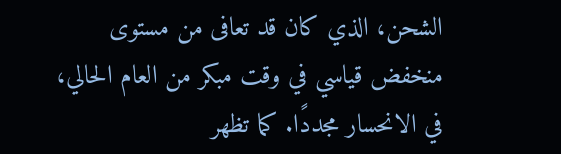الشحن، الذي كان قد تعافى من مستوى منخفض قياسي في وقت مبكر من العام الحالي، في الانحسار مجددًا. كما تظهر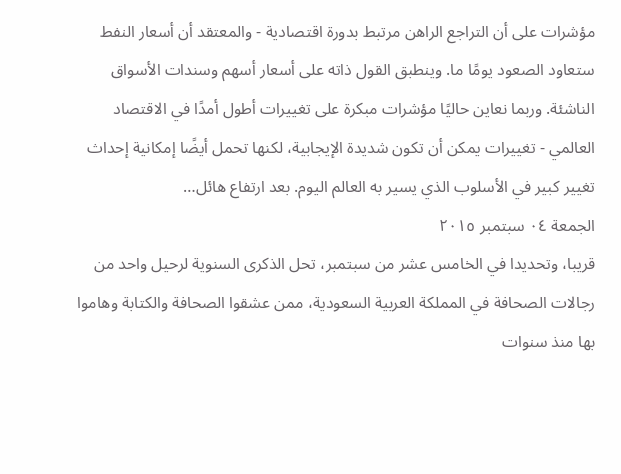مؤشرات على أن التراجع الراهن مرتبط بدورة اقتصادية - والمعتقد أن أسعار النفط ستعاود الصعود يومًا ما. وينطبق القول ذاته على أسعار أسهم وسندات الأسواق الناشئة. وربما نعاين حاليًا مؤشرات مبكرة على تغييرات أطول أمدًا في الاقتصاد العالمي - تغييرات يمكن أن تكون شديدة الإيجابية، لكنها تحمل أيضًا إمكانية إحداث تغيير كبير في الأسلوب الذي يسير به العالم اليوم. بعد ارتفاع هائل…
الجمعة ٠٤ سبتمبر ٢٠١٥
قريبا، وتحديدا في الخامس عشر من سبتمبر، تحل الذكرى السنوية لرحيل واحد من رجالات الصحافة في المملكة العربية السعودية، ممن عشقوا الصحافة والكتابة وهاموا بها منذ سنوات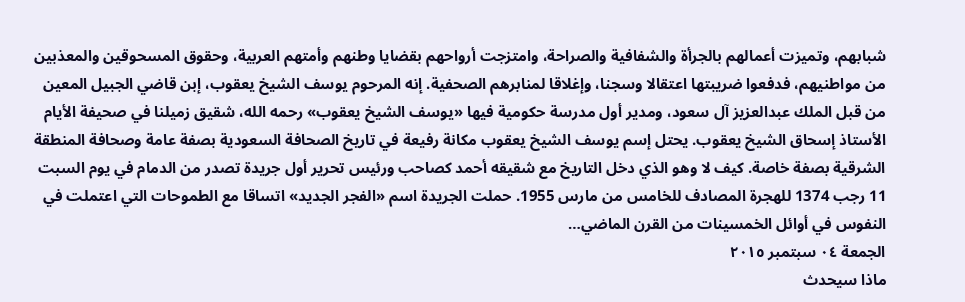شبابهم، وتميزت أعمالهم بالجرأة والشفافية والصراحة، وامتزجت أرواحهم بقضايا وطنهم وأمتهم العربية، وحقوق المسحوقين والمعذبين من مواطنيهم، فدفعوا ضريبتها اعتقالا وسجنا، وإغلاقا لمنابرهم الصحفية. إنه المرحوم يوسف الشيخ يعقوب، إبن قاضي الجبيل المعين من قبل الملك عبدالعزيز آل سعود، ومدير أول مدرسة حكومية فيها «يوسف الشيخ يعقوب» رحمه الله، شقيق زميلنا في صحيفة الأيام الأستاذ إسحاق الشيخ يعقوب. يحتل إسم يوسف الشيخ يعقوب مكانة رفيعة في تاريخ الصحافة السعودية بصفة عامة وصحافة المنطقة الشرقية بصفة خاصة. كيف لا وهو الذي دخل التاريخ مع شقيقه أحمد كصاحب ورئيس تحرير أول جريدة تصدر من الدمام في يوم السبت 11 رجب 1374 للهجرة المصادف للخامس من مارس 1955. حملت الجريدة اسم «الفجر الجديد» اتساقا مع الطموحات التي اعتملت في النفوس في أوائل الخمسينات من القرن الماضي…
الجمعة ٠٤ سبتمبر ٢٠١٥
ماذا سيحدث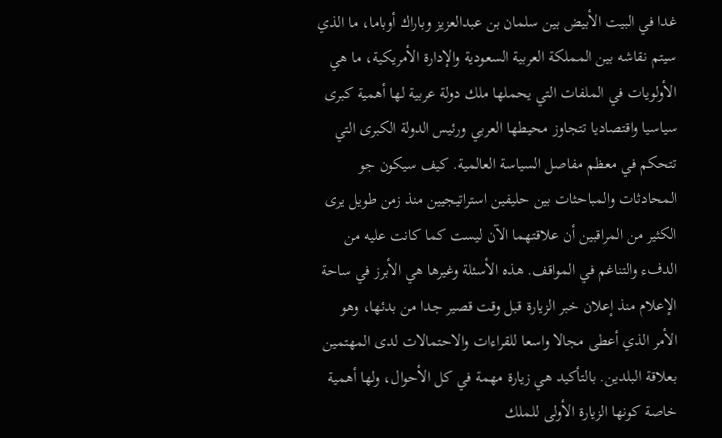غدا في البيت الأبيض بين سلمان بن عبدالعزيز وباراك أوباما، ما الذي سيتم نقاشه بين المملكة العربية السعودية والإدارة الأمريكية، ما هي الأولويات في الملفات التي يحملها ملك دولة عربية لها أهمية كبرى سياسيا واقتصاديا تتجاوز محيطها العربي ورئيس الدولة الكبرى التي تتحكم في معظم مفاصل السياسة العالمية. كيف سيكون جو المحادثات والمباحثات بين حليفين استراتيجيين منذ زمن طويل يرى الكثير من المراقبين أن علاقتهما الآن ليست كما كانت عليه من الدفء والتناغم في المواقف. هذه الأسئلة وغيرها هي الأبرز في ساحة الإعلام منذ إعلان خبر الزيارة قبل وقت قصير جدا من بدئها، وهو الأمر الذي أعطى مجالا واسعا للقراءات والاحتمالات لدى المهتمين بعلاقة البلدين. بالتأكيد هي زيارة مهمة في كل الأحوال، ولها أهمية خاصة كونها الزيارة الأولى للملك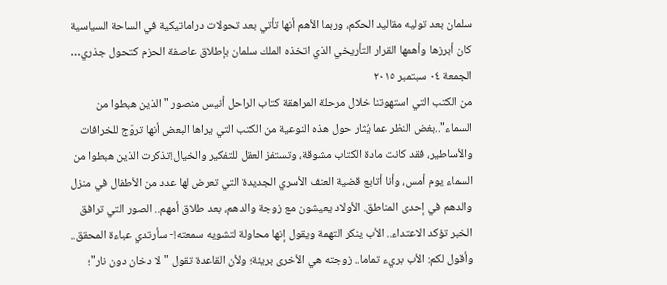سلمان بعد توليه مقاليد الحكم، وربما الأهم أنها تأتي بعد تحولات دراماتيكية في الساحة السياسية كان أبرزها وأهمها القرار التأريخي الذي اتخذه الملك سلمان بإطلاق عاصفة الحزم كتحول جذري…
الجمعة ٠٤ سبتمبر ٢٠١٥
من الكتب التي استهوتنا خلال مرحلة المراهقة كتاب الراحل أنيس منصور "الذين هبطوا من السماء"..بغض النظر عما يُثار حول هذه النوعية من الكتب التي يراها البعض أنها تروّج للخرافات والأساطير، فقد كانت مادة الكتاب مشوقة، وتستفز العقل للتفكير والخيال!تذكرت الذين هبطوا من السماء يوم أمس، وأنا أتابع قضية العنف الأسري الجديدة التي تعرض لها عدد من الأطفال في منزل والدهم في إحدى المناطق. الأولاد يعيشون مع زوجة والدهم، بعد طلاق أمهم.. الصور التي ترافق الخبر تؤكد الاعتداء.. الأب ينكر التهمة ويقول إنها محاولة لتشويه سمعته!- سأرتدي عباءة المحقق.. وأقول لكم: الأب بريء تماما.. زوجته هي الأخرى بريئة؛ ولأن القاعدة تقول "لا دخان دون نار"؛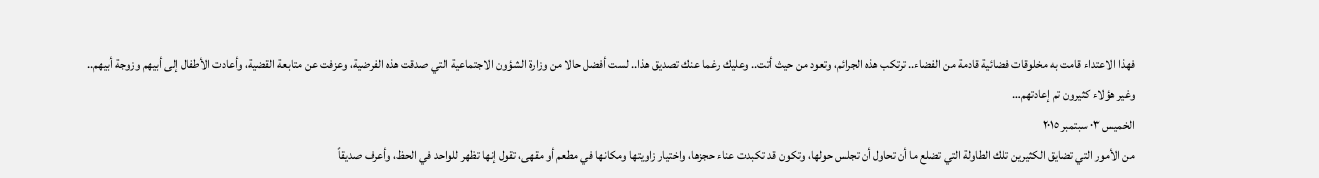فهذا الاعتداء قامت به مخلوقات فضائية قادمة من الفضاء.. ترتكب هذه الجرائم، وتعود من حيث أتت.. وعليك رغما عنك تصديق هذا.. لست أفضل حالا من وزارة الشؤون الاجتماعية التي صدقت هذه الفرضية، وعزفت عن متابعة القضية، وأعادت الأطفال إلى أبيهم وزوجة أبيهم.. وغير هؤلاء كثيرون تم إعادتهم…
الخميس ٠٣ سبتمبر ٢٠١٥
من الأمور التي تضايق الكثيرين تلك الطاولة التي تضلع ما أن تحاول أن تجلس حولها، وتكون قد تكبدت عناء حجزها، واختيار زاويتها ومكانها في مطعم أو مقهى، تقول إنها تظهر للواحد في الحظ، وأعرف صديقاً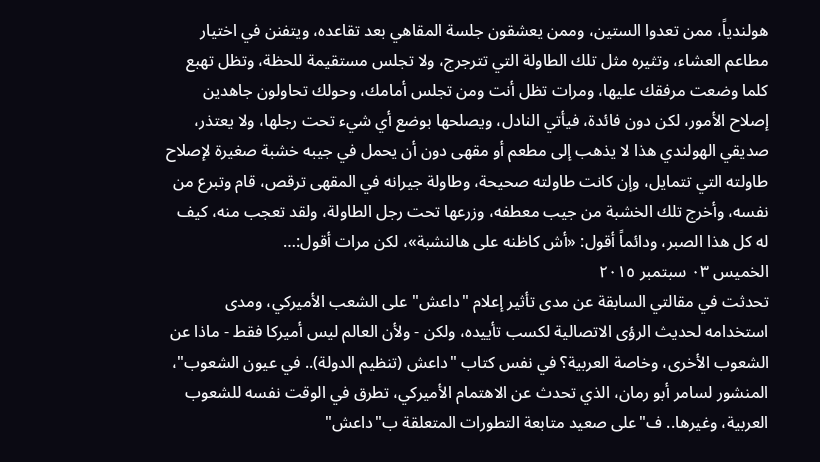هولندياً، ممن تعدوا الستين، وممن يعشقون جلسة المقاهي بعد تقاعده، ويتفنن في اختيار مطاعم العشاء، وتثيره مثل تلك الطاولة التي تترجرج، ولا تجلس مستقيمة للحظة، وتظل تهبع كلما وضعت مرفقك عليها، ومرات تظل أنت ومن تجلس أمامك، وحولك تحاولون جاهدين إصلاح الأمور، لكن دون فائدة، فيأتي النادل، ويصلحها بوضع أي شيء تحت رجلها، ولا يعتذر، صديقي الهولندي هذا لا يذهب إلى مطعم أو مقهى دون أن يحمل في جيبه خشبة صغيرة لإصلاح طاولته التي تتمايل، وإن كانت طاولته صحيحة، وطاولة جيرانه في المقهى ترقص، قام وتبرع من نفسه، وأخرج تلك الخشبة من جيب معطفه، وزرعها تحت رجل الطاولة، ولقد تعجب منه، كيف له كل هذا الصبر، ودائماً أقول: «أش كاظنه على هالنشبة»، لكن مرات أقول:…
الخميس ٠٣ سبتمبر ٢٠١٥
تحدثت في مقالتي السابقة عن مدى تأثير إعلام "داعش" على الشعب الأميركي، ومدى استخدامه لحديث الرؤى الاتصالية لكسب تأييده، ولكن - ولأن العالم ليس أميركا فقط - ماذا عن الشعوب الأخرى، وخاصة العربية؟ في نفس كتاب "داعش (تنظيم الدولة).. في عيون الشعوب"، المنشور لسامر أبو رمان، الذي تحدث عن الاهتمام الأميركي، تطرق في الوقت نفسه للشعوب العربية، وغيرها.. ف"على صعيد متابعة التطورات المتعلقة ب"داعش"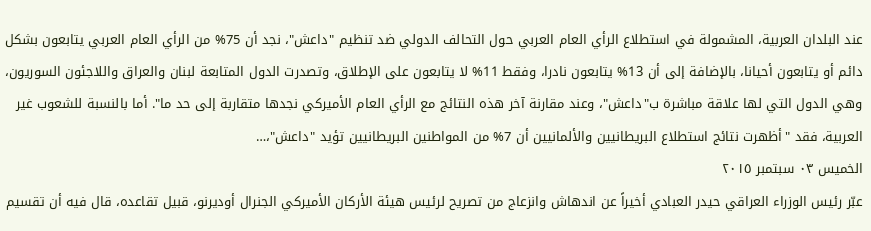عند البلدان العربية، المشمولة في استطلاع الرأي العام العربي حول التحالف الدولي ضد تنظيم "داعش"، نجد أن 75% من الرأي العام العربي يتابعون بشكل دائم أو يتابعون أحيانا، بالإضافة إلى أن 13% يتابعون نادرا، وفقط 11% لا يتابعون على الإطلاق، وتصدرت الدول المتابعة لبنان والعراق واللاجئون السوريون، وهي الدول التي لها علاقة مباشرة ب"داعش"، وعند مقارنة آخر هذه النتائج مع الرأي العام الأميركي نجدها متقاربة إلى حد ما". أما بالنسبة للشعوب غير العربية، فقد "أظهرت نتائج استطلاع البريطانيين والألمانيين أن 7% من المواطنين البريطانيين تؤيد "داعش"،…
الخميس ٠٣ سبتمبر ٢٠١٥
عبّر رئيس الوزراء العراقي حيدر العبادي أخيراً عن اندهاش وانزعاج من تصريح لرئيس هيئة الأركان الأميركي الجنرال أوديرنو، قبيل تقاعده، قال فيه أن تقسيم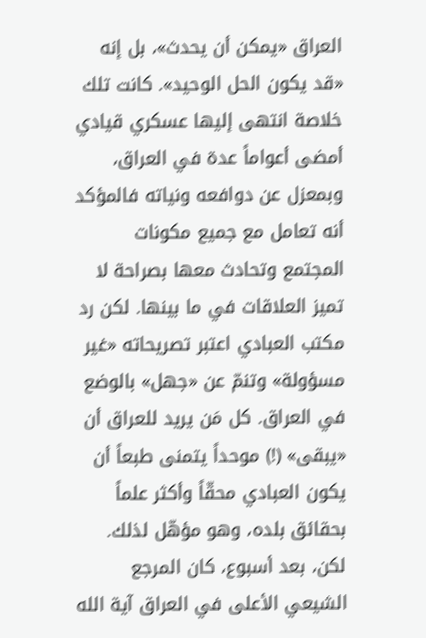العراق «يمكن أن يحدث»، بل إنه «قد يكون الحل الوحيد». كانت تلك خلاصة انتهى إليها عسكري قيادي أمضى أعواماً عدة في العراق، وبمعزل عن دوافعه ونياته فالمؤكد أنه تعامل مع جميع مكونات المجتمع وتحادث معها بصراحة لا تميز العلاقات في ما بينها. لكن رد مكتب العبادي اعتبر تصريحاته «غير مسؤولة» وتنمّ عن «جهل» بالوضع في العراق. كل مَن يريد للعراق أن «يبقى» (!) موحداً يتمنى طبعاً أن يكون العبادي محقّاً وأكثر علماً بحقائق بلده، وهو مؤهّل لذلك. لكن، بعد أسبوع، كان المرجع الشيعي الأعلى في العراق آية الله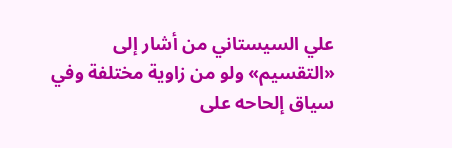علي السيستاني من أشار إلى «التقسيم» ولو من زاوية مختلفة وفي سياق إلحاحه على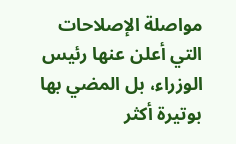مواصلة الإصلاحات التي أعلن عنها رئيس الوزراء، بل المضي بها بوتيرة أكثر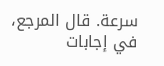سرعة. قال المرجع، في إجابات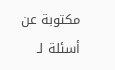مكتوبة عن أسئلة لـ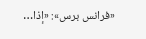«فرانس برس»: «إذا…